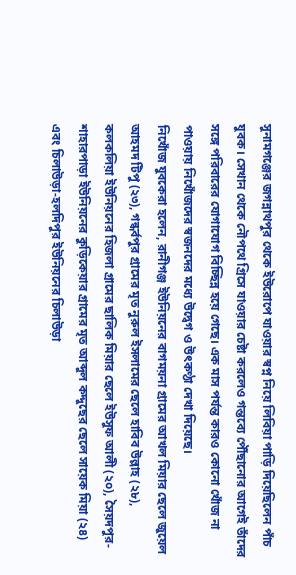সুনামগঞ্জের জগন্নাথপুর থেকে ইউরোপে যাওয়ার স্বপ্ন নিয়ে লিবিয়া পাড়ি দিয়েছিলেন পাঁচ যুবক। সেখান থেকে নৌপথে গ্রিসে যাওয়ার চেষ্টা করলেও গন্তব্যে পৌঁছানোর আগেই তাঁদের সঙ্গে পরিবারের যোগাযোগ বিচ্ছিন্ন হয়ে গেছে। এক মাস পর্যন্ত কারও কোনো খোঁজ না পাওয়ায় নিখোঁজদের স্বজনদের মধ্যে উদ্বেগ ও উৎকণ্ঠা দেখা দিয়েছে।
নিখোঁজ যুবকেরা হলেন, রানীগঞ্জ ইউনিয়নের বাগময়না গ্রামের আখল মিয়ার ছেলে জুয়েল আহমদ টিপু (২৩), গন্ধর্বপুর গ্রামের মৃত নুরুল ইসলামের ছেলে হাবিব উল্লাহ (২৮), কলকলিয়া ইউনিয়নের হিজলা গ্রামের ছালিক মিয়ার ছেলে ইউসুফ আলী (২০), সৈয়দপুর-শাহারপাড়া ইউনিয়নের কুড়িকেয়ার গ্রামের মৃত আব্দুল কদ্দুছের ছেলে সায়েক মিয়া (২৪) এবং চিলাউড়া-হলদিপুর ইউনিয়নের চিলাউড়া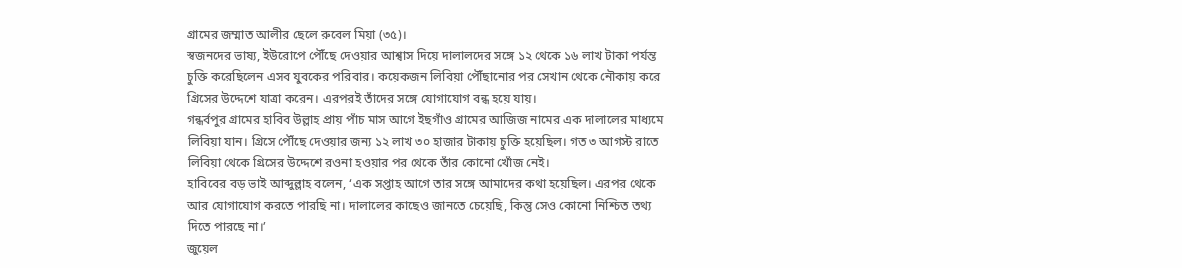গ্রামের জম্মাত আলীর ছেলে রুবেল মিয়া (৩৫)।
স্বজনদের ভাষ্য, ইউরোপে পৌঁছে দেওয়ার আশ্বাস দিয়ে দালালদের সঙ্গে ১২ থেকে ১৬ লাখ টাকা পর্যন্ত চুক্তি করেছিলেন এসব যুবকের পরিবার। কয়েকজন লিবিয়া পৌঁছানোর পর সেখান থেকে নৌকায় করে গ্রিসের উদ্দেশে যাত্রা করেন। এরপরই তাঁদের সঙ্গে যোগাযোগ বন্ধ হয়ে যায়।
গন্ধর্বপুর গ্রামের হাবিব উল্লাহ প্রায় পাঁচ মাস আগে ইছগাঁও গ্রামের আজিজ নামের এক দালালের মাধ্যমে লিবিয়া যান। গ্রিসে পৌঁছে দেওয়ার জন্য ১২ লাখ ৩০ হাজার টাকায় চুক্তি হয়েছিল। গত ৩ আগস্ট রাতে লিবিয়া থেকে গ্রিসের উদ্দেশে রওনা হওয়ার পর থেকে তাঁর কোনো খোঁজ নেই।
হাবিবের বড় ভাই আব্দুল্লাহ বলেন, ‘এক সপ্তাহ আগে তার সঙ্গে আমাদের কথা হয়েছিল। এরপর থেকে আর যোগাযোগ করতে পারছি না। দালালের কাছেও জানতে চেয়েছি, কিন্তু সেও কোনো নিশ্চিত তথ্য দিতে পারছে না।’
জুয়েল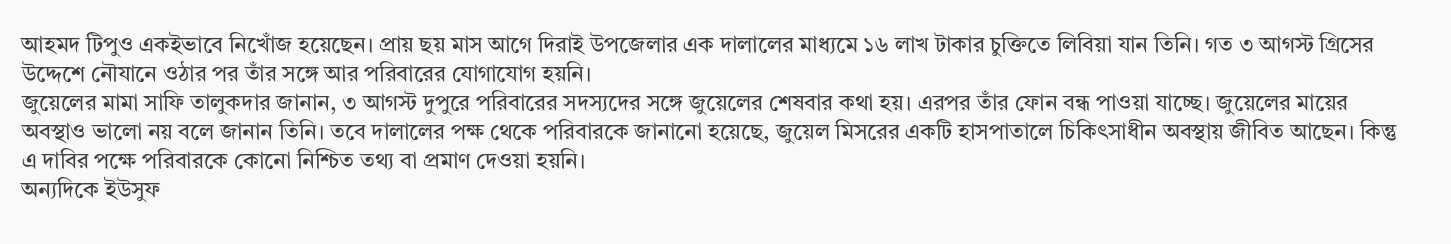আহমদ টিপুও একইভাবে নিখোঁজ হয়েছেন। প্রায় ছয় মাস আগে দিরাই উপজেলার এক দালালের মাধ্যমে ১৬ লাখ টাকার চুক্তিতে লিবিয়া যান তিনি। গত ৩ আগস্ট গ্রিসের উদ্দেশে নৌযানে ওঠার পর তাঁর সঙ্গে আর পরিবারের যোগাযোগ হয়নি।
জুয়েলের মামা সাফি তালুকদার জানান, ৩ আগস্ট দুপুরে পরিবারের সদস্যদের সঙ্গে জুয়েলের শেষবার কথা হয়। এরপর তাঁর ফোন বন্ধ পাওয়া যাচ্ছে। জুয়েলের মায়ের অবস্থাও ভালো নয় বলে জানান তিনি। তবে দালালের পক্ষ থেকে পরিবারকে জানানো হয়েছে, জুয়েল মিসরের একটি হাসপাতালে চিকিৎসাধীন অবস্থায় জীবিত আছেন। কিন্তু এ দাবির পক্ষে পরিবারকে কোনো নিশ্চিত তথ্য বা প্রমাণ দেওয়া হয়নি।
অন্যদিকে ইউসুফ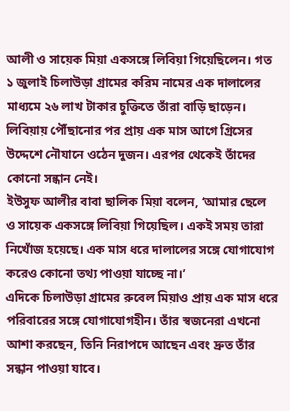আলী ও সায়েক মিয়া একসঙ্গে লিবিয়া গিয়েছিলেন। গত ১ জুলাই চিলাউড়া গ্রামের করিম নামের এক দালালের মাধ্যমে ২৬ লাখ টাকার চুক্তিতে তাঁরা বাড়ি ছাড়েন। লিবিয়ায় পৌঁছানোর পর প্রায় এক মাস আগে গ্রিসের উদ্দেশে নৌযানে ওঠেন দুজন। এরপর থেকেই তাঁদের কোনো সন্ধান নেই।
ইউসুফ আলীর বাবা ছালিক মিয়া বলেন, ‘আমার ছেলে ও সায়েক একসঙ্গে লিবিয়া গিয়েছিল। একই সময় তারা নিখোঁজ হয়েছে। এক মাস ধরে দালালের সঙ্গে যোগাযোগ করেও কোনো তথ্য পাওয়া যাচ্ছে না।’
এদিকে চিলাউড়া গ্রামের রুবেল মিয়াও প্রায় এক মাস ধরে পরিবারের সঙ্গে যোগাযোগহীন। তাঁর স্বজনেরা এখনো আশা করছেন, তিনি নিরাপদে আছেন এবং দ্রুত তাঁর সন্ধান পাওয়া যাবে।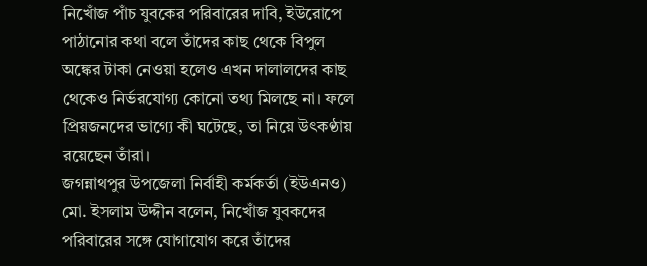নিখোঁজ পাঁচ যুবকের পরিবারের দাবি, ইউরোপে পাঠানোর কথা বলে তাঁদের কাছ থেকে বিপুল অঙ্কের টাকা নেওয়া হলেও এখন দালালদের কাছ থেকেও নির্ভরযোগ্য কোনো তথ্য মিলছে না। ফলে প্রিয়জনদের ভাগ্যে কী ঘটেছে, তা নিয়ে উৎকণ্ঠায় রয়েছেন তাঁরা।
জগন্নাথপুর উপজেলা নির্বাহী কর্মকর্তা (ইউএনও) মো. ইসলাম উদ্দীন বলেন, নিখোঁজ যুবকদের পরিবারের সঙ্গে যোগাযোগ করে তাঁদের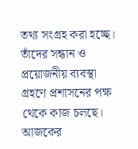তথ্য সংগ্রহ করা হচ্ছে। তাঁদের সন্ধান ও প্রয়োজনীয় ব্যবস্থা গ্রহণে প্রশাসনের পক্ষ থেকে কাজ চলছে।
আজকের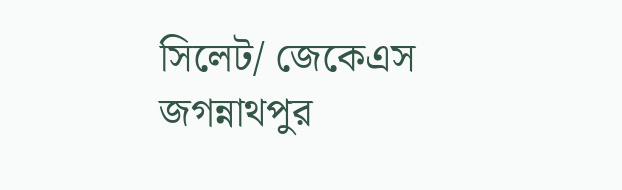সিলেট/ জেকেএস
জগন্নাথপুর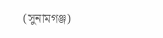(সুনামগঞ্জ)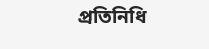প্রতিনিধি